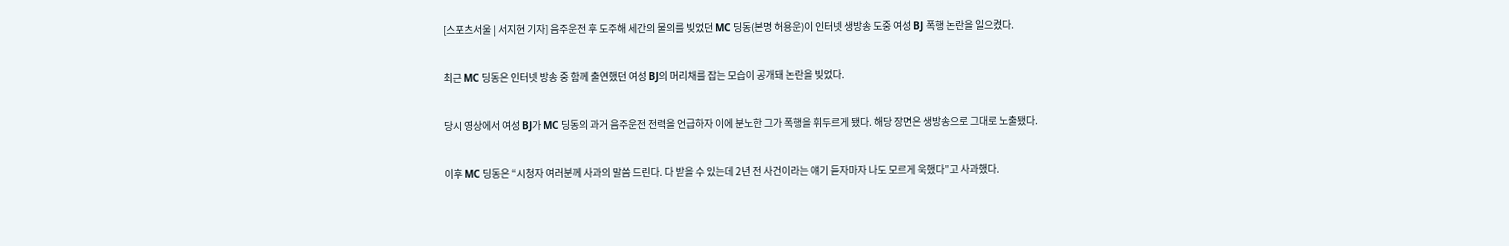[스포츠서울 | 서지현 기자] 음주운전 후 도주해 세간의 물의를 빚었던 MC 딩동(본명 허용운)이 인터넷 생방송 도중 여성 BJ 폭행 논란을 일으켰다.

최근 MC 딩동은 인터넷 방송 중 함께 출연했던 여성 BJ의 머리채를 잡는 모습이 공개돼 논란을 빚었다.

당시 영상에서 여성 BJ가 MC 딩동의 과거 음주운전 전력을 언급하자 이에 분노한 그가 폭행을 휘두르게 됐다. 해당 장면은 생방송으로 그대로 노출됐다.

이후 MC 딩동은 “시청자 여러분께 사과의 말씀 드린다. 다 받을 수 있는데 2년 전 사건이라는 얘기 듣자마자 나도 모르게 욱했다”고 사과했다.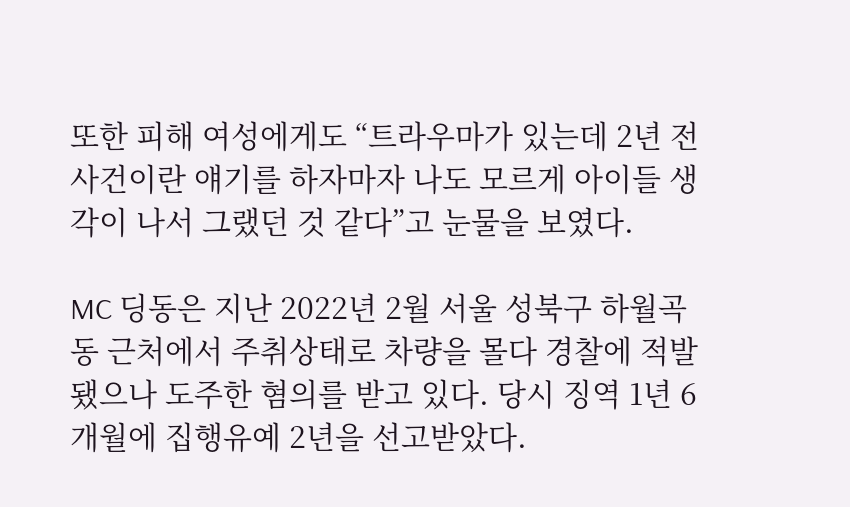또한 피해 여성에게도 “트라우마가 있는데 2년 전 사건이란 얘기를 하자마자 나도 모르게 아이들 생각이 나서 그랬던 것 같다”고 눈물을 보였다.

MC 딩동은 지난 2022년 2월 서울 성북구 하월곡동 근처에서 주취상태로 차량을 몰다 경찰에 적발됐으나 도주한 혐의를 받고 있다. 당시 징역 1년 6개월에 집행유예 2년을 선고받았다.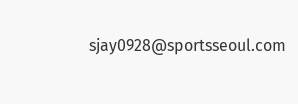sjay0928@sportsseoul.com